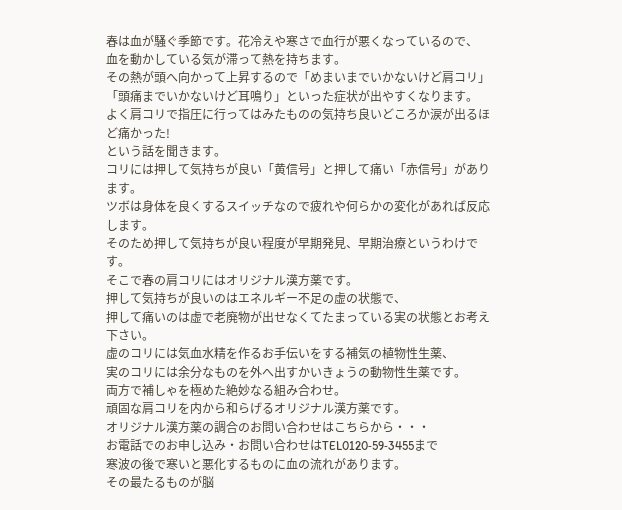春は血が騒ぐ季節です。花冷えや寒さで血行が悪くなっているので、
血を動かしている気が滞って熱を持ちます。
その熱が頭へ向かって上昇するので「めまいまでいかないけど肩コリ」
「頭痛までいかないけど耳鳴り」といった症状が出やすくなります。
よく肩コリで指圧に行ってはみたものの気持ち良いどころか涙が出るほど痛かった!
という話を聞きます。
コリには押して気持ちが良い「黄信号」と押して痛い「赤信号」があります。
ツボは身体を良くするスイッチなので疲れや何らかの変化があれば反応します。
そのため押して気持ちが良い程度が早期発見、早期治療というわけです。
そこで春の肩コリにはオリジナル漢方薬です。
押して気持ちが良いのはエネルギー不足の虚の状態で、
押して痛いのは虚で老廃物が出せなくてたまっている実の状態とお考え下さい。
虚のコリには気血水精を作るお手伝いをする補気の植物性生薬、
実のコリには余分なものを外へ出すかいきょうの動物性生薬です。
両方で補しゃを極めた絶妙なる組み合わせ。
頑固な肩コリを内から和らげるオリジナル漢方薬です。
オリジナル漢方薬の調合のお問い合わせはこちらから・・・
お電話でのお申し込み・お問い合わせはTEL0120‐59‐3455まで
寒波の後で寒いと悪化するものに血の流れがあります。
その最たるものが脳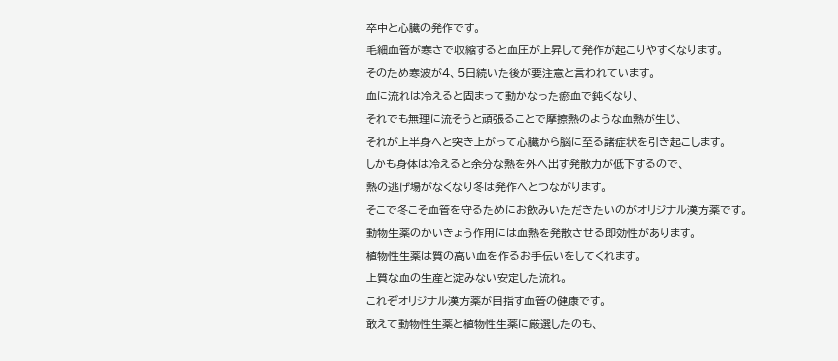卒中と心臓の発作です。
毛細血管が寒さで収縮すると血圧が上昇して発作が起こりやすくなります。
そのため寒波が4、5日続いた後が要注意と言われています。
血に流れは冷えると固まって動かなった瘀血で鈍くなり、
それでも無理に流そうと頑張ることで摩擦熱のような血熱が生じ、
それが上半身へと突き上がって心臓から脳に至る諸症状を引き起こします。
しかも身体は冷えると余分な熱を外へ出す発散力が低下するので、
熱の逃げ場がなくなり冬は発作へとつながります。
そこで冬こそ血管を守るためにお飲みいただきたいのがオリジナル漢方薬です。
動物生薬のかいきょう作用には血熱を発散させる即効性があります。
植物性生薬は質の高い血を作るお手伝いをしてくれます。
上質な血の生産と淀みない安定した流れ。
これぞオリジナル漢方薬が目指す血管の健康です。
敢えて動物性生薬と植物性生薬に厳選したのも、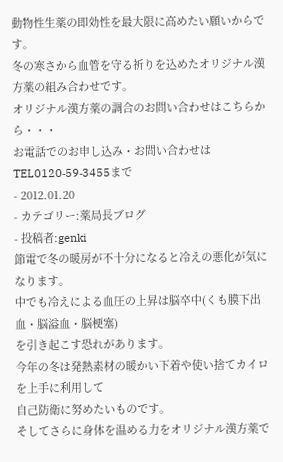動物性生薬の即効性を最大限に高めたい願いからです。
冬の寒さから血管を守る祈りを込めたオリジナル漢方薬の組み合わせです。
オリジナル漢方薬の調合のお問い合わせはこちらから・・・
お電話でのお申し込み・お問い合わせはTEL0120‐59‐3455まで
- 2012.01.20
- カテゴリー:薬局長ブログ
- 投稿者:genki
節電で冬の暖房が不十分になると冷えの悪化が気になります。
中でも冷えによる血圧の上昇は脳卒中(くも膜下出血・脳溢血・脳梗塞)
を引き起こす恐れがあります。
今年の冬は発熱素材の暖かい下着や使い捨てカイロを上手に利用して
自己防衛に努めたいものです。
そしてさらに身体を温める力をオリジナル漢方薬で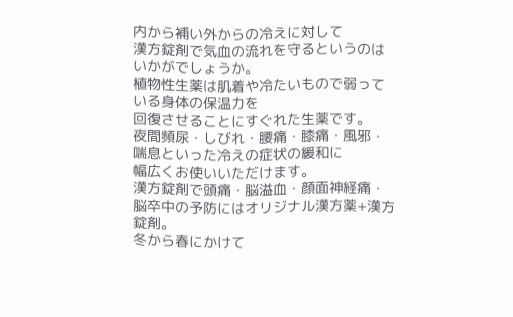内から補い外からの冷えに対して
漢方錠剤で気血の流れを守るというのはいかがでしょうか。
植物性生薬は肌着や冷たいもので弱っている身体の保温力を
回復させることにすぐれた生薬です。
夜間頻尿・しびれ・腰痛・膝痛・風邪・喘息といった冷えの症状の緩和に
幅広くお使いいただけます。
漢方錠剤で頭痛・脳溢血・顔面神経痛・脳卒中の予防にはオリジナル漢方薬+漢方錠剤。
冬から春にかけて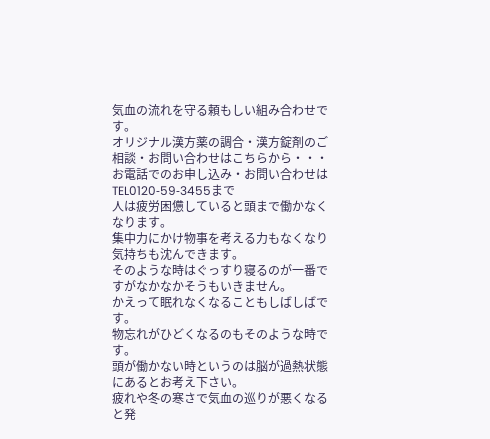気血の流れを守る頼もしい組み合わせです。
オリジナル漢方薬の調合・漢方錠剤のご相談・お問い合わせはこちらから・・・
お電話でのお申し込み・お問い合わせはTEL0120‐59‐3455まで
人は疲労困憊していると頭まで働かなくなります。
集中力にかけ物事を考える力もなくなり気持ちも沈んできます。
そのような時はぐっすり寝るのが一番ですがなかなかそうもいきません。
かえって眠れなくなることもしばしばです。
物忘れがひどくなるのもそのような時です。
頭が働かない時というのは脳が過熱状態にあるとお考え下さい。
疲れや冬の寒さで気血の巡りが悪くなると発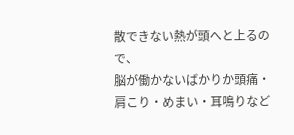散できない熱が頭へと上るので、
脳が働かないばかりか頭痛・肩こり・めまい・耳鳴りなど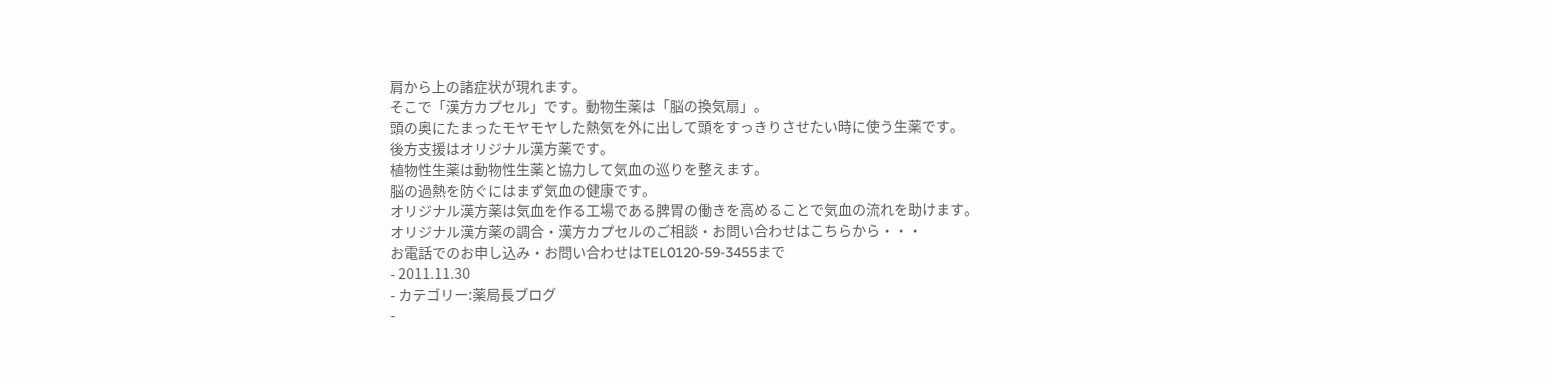肩から上の諸症状が現れます。
そこで「漢方カプセル」です。動物生薬は「脳の換気扇」。
頭の奥にたまったモヤモヤした熱気を外に出して頭をすっきりさせたい時に使う生薬です。
後方支援はオリジナル漢方薬です。
植物性生薬は動物性生薬と協力して気血の巡りを整えます。
脳の過熱を防ぐにはまず気血の健康です。
オリジナル漢方薬は気血を作る工場である脾胃の働きを高めることで気血の流れを助けます。
オリジナル漢方薬の調合・漢方カプセルのご相談・お問い合わせはこちらから・・・
お電話でのお申し込み・お問い合わせはTEL0120‐59‐3455まで
- 2011.11.30
- カテゴリー:薬局長ブログ
-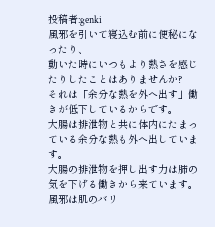投稿者:genki
風邪を引いて寝込む前に便秘になったり、
動いた時にいつもより熱さを感じたりしたことはありませんか?
それは「余分な熱を外へ出す」働きが低下しているからです。
大腸は排泄物と共に体内にたまっている余分な熱も外へ出しています。
大腸の排泄物を押し出す力は肺の気を下げる働きから来ています。
風邪は肌のバリ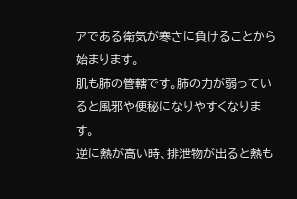アである衛気が寒さに負けることから始まります。
肌も肺の管轄です。肺の力が弱っていると風邪や便秘になりやすくなります。
逆に熱が高い時、排泄物が出ると熱も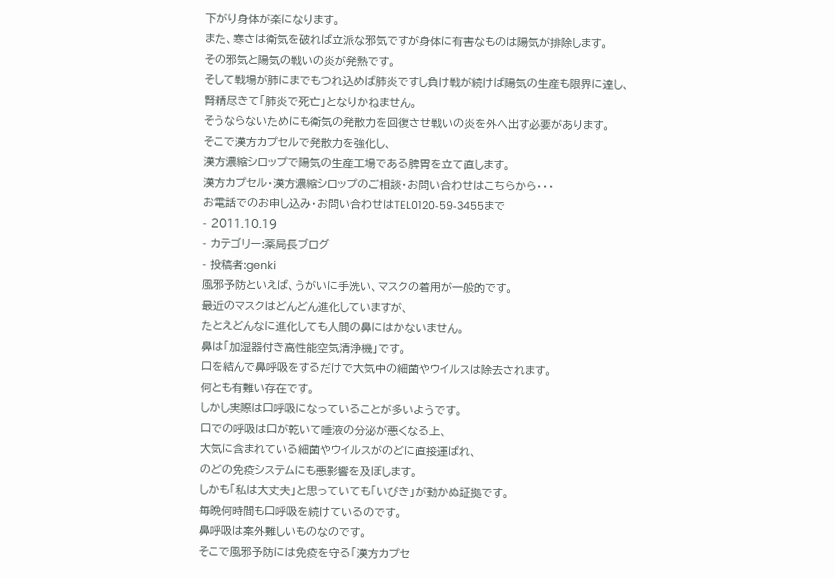下がり身体が楽になります。
また、寒さは衛気を破れば立派な邪気ですが身体に有害なものは陽気が排除します。
その邪気と陽気の戦いの炎が発熱です。
そして戦場が肺にまでもつれ込めば肺炎ですし負け戦が続けば陽気の生産も限界に達し、
腎精尽きて「肺炎で死亡」となりかねません。
そうならないためにも衛気の発散力を回復させ戦いの炎を外へ出す必要があります。
そこで漢方カプセルで発散力を強化し、
漢方濃縮シロップで陽気の生産工場である脾胃を立て直します。
漢方カプセル・漢方濃縮シロップのご相談・お問い合わせはこちらから・・・
お電話でのお申し込み・お問い合わせはTEL0120‐59‐3455まで
- 2011.10.19
- カテゴリー:薬局長ブログ
- 投稿者:genki
風邪予防といえば、うがいに手洗い、マスクの着用が一般的です。
最近のマスクはどんどん進化していますが、
たとえどんなに進化しても人間の鼻にはかないません。
鼻は「加湿器付き高性能空気清浄機」です。
口を結んで鼻呼吸をするだけで大気中の細菌やウイルスは除去されます。
何とも有難い存在です。
しかし実際は口呼吸になっていることが多いようです。
口での呼吸は口が乾いて唾液の分泌が悪くなる上、
大気に含まれている細菌やウイルスがのどに直接運ばれ、
のどの免疫システムにも悪影響を及ぼします。
しかも「私は大丈夫」と思っていても「いびき」が動かぬ証拠です。
毎晩何時間も口呼吸を続けているのです。
鼻呼吸は案外難しいものなのです。
そこで風邪予防には免疫を守る「漢方カプセ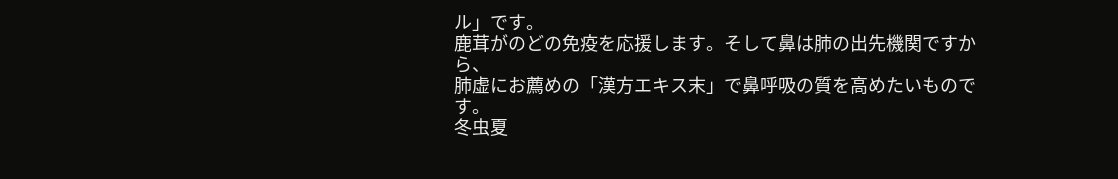ル」です。
鹿茸がのどの免疫を応援します。そして鼻は肺の出先機関ですから、
肺虚にお薦めの「漢方エキス末」で鼻呼吸の質を高めたいものです。
冬虫夏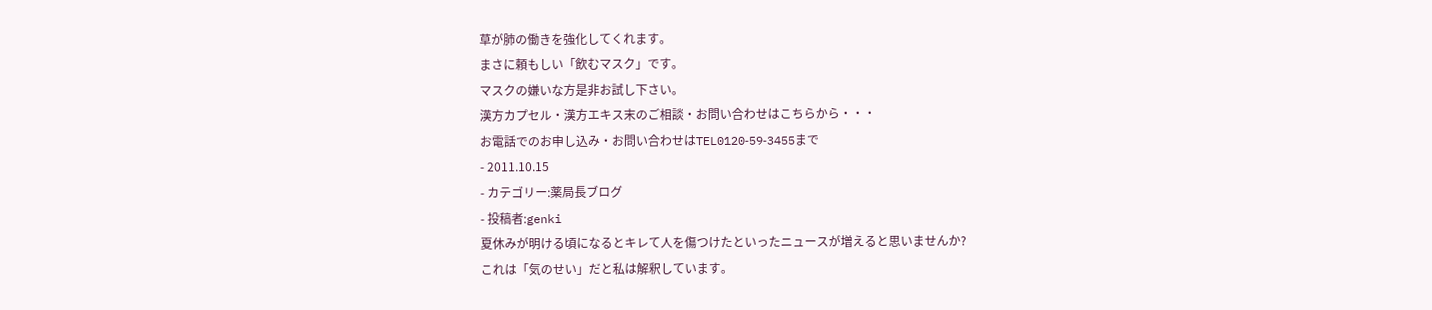草が肺の働きを強化してくれます。
まさに頼もしい「飲むマスク」です。
マスクの嫌いな方是非お試し下さい。
漢方カプセル・漢方エキス末のご相談・お問い合わせはこちらから・・・
お電話でのお申し込み・お問い合わせはTEL0120‐59‐3455まで
- 2011.10.15
- カテゴリー:薬局長ブログ
- 投稿者:genki
夏休みが明ける頃になるとキレて人を傷つけたといったニュースが増えると思いませんか?
これは「気のせい」だと私は解釈しています。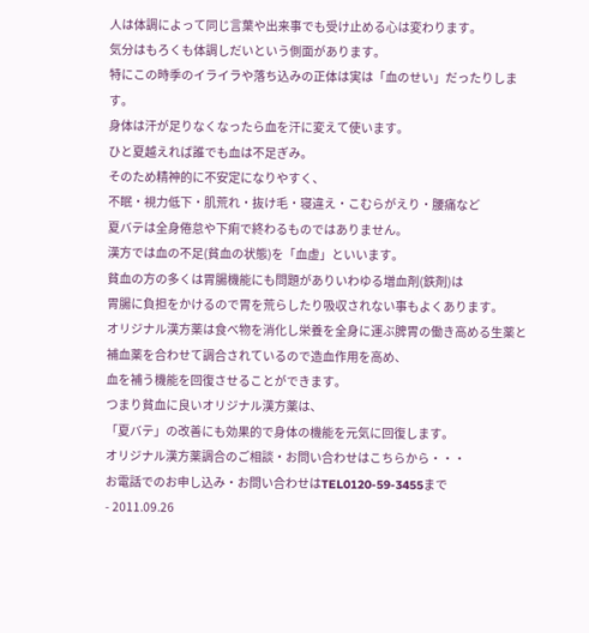人は体調によって同じ言葉や出来事でも受け止める心は変わります。
気分はもろくも体調しだいという側面があります。
特にこの時季のイライラや落ち込みの正体は実は「血のせい」だったりします。
身体は汗が足りなくなったら血を汗に変えて使います。
ひと夏越えれば誰でも血は不足ぎみ。
そのため精神的に不安定になりやすく、
不眠・視力低下・肌荒れ・抜け毛・寝違え・こむらがえり・腰痛など
夏バテは全身倦怠や下痢で終わるものではありません。
漢方では血の不足(貧血の状態)を「血虚」といいます。
貧血の方の多くは胃腸機能にも問題がありいわゆる増血剤(鉄剤)は
胃腸に負担をかけるので胃を荒らしたり吸収されない事もよくあります。
オリジナル漢方薬は食べ物を消化し栄養を全身に運ぶ脾胃の働き高める生薬と
補血薬を合わせて調合されているので造血作用を高め、
血を補う機能を回復させることができます。
つまり貧血に良いオリジナル漢方薬は、
「夏バテ」の改善にも効果的で身体の機能を元気に回復します。
オリジナル漢方薬調合のご相談・お問い合わせはこちらから・・・
お電話でのお申し込み・お問い合わせはTEL0120‐59‐3455まで
- 2011.09.26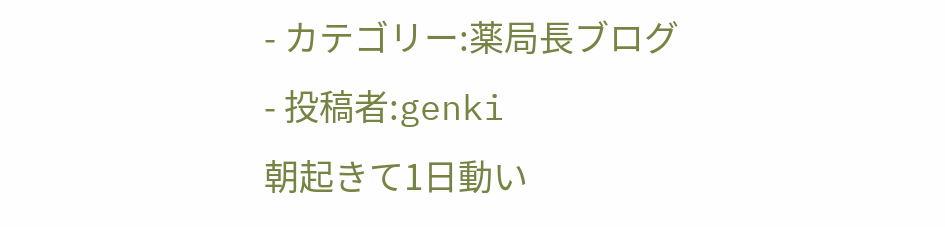- カテゴリー:薬局長ブログ
- 投稿者:genki
朝起きて1日動い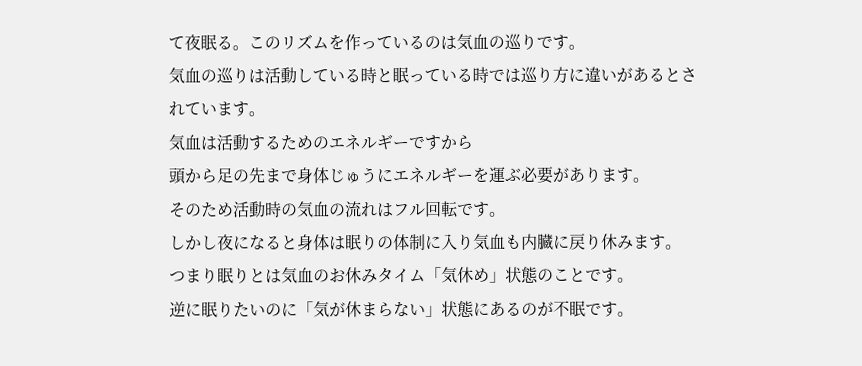て夜眠る。このリズムを作っているのは気血の巡りです。
気血の巡りは活動している時と眠っている時では巡り方に違いがあるとされています。
気血は活動するためのエネルギーですから
頭から足の先まで身体じゅうにエネルギーを運ぶ必要があります。
そのため活動時の気血の流れはフル回転です。
しかし夜になると身体は眠りの体制に入り気血も内臓に戻り休みます。
つまり眠りとは気血のお休みタイム「気休め」状態のことです。
逆に眠りたいのに「気が休まらない」状態にあるのが不眠です。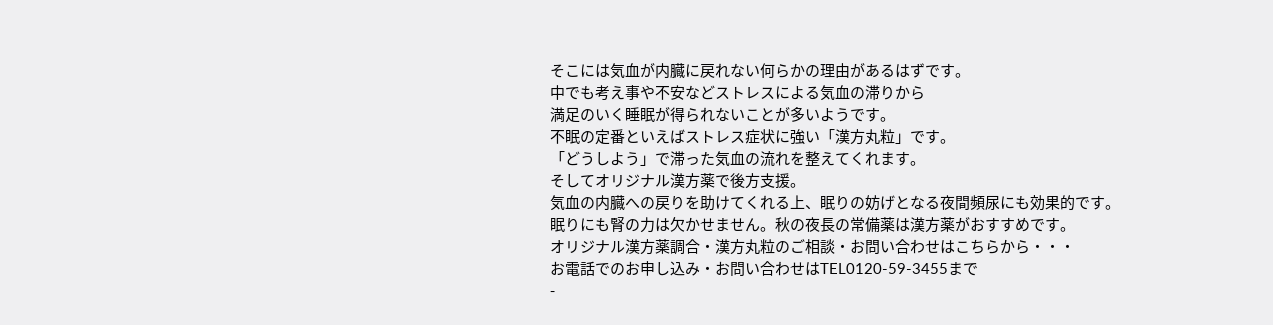そこには気血が内臓に戻れない何らかの理由があるはずです。
中でも考え事や不安などストレスによる気血の滞りから
満足のいく睡眠が得られないことが多いようです。
不眠の定番といえばストレス症状に強い「漢方丸粒」です。
「どうしよう」で滞った気血の流れを整えてくれます。
そしてオリジナル漢方薬で後方支援。
気血の内臓への戻りを助けてくれる上、眠りの妨げとなる夜間頻尿にも効果的です。
眠りにも腎の力は欠かせません。秋の夜長の常備薬は漢方薬がおすすめです。
オリジナル漢方薬調合・漢方丸粒のご相談・お問い合わせはこちらから・・・
お電話でのお申し込み・お問い合わせはTEL0120‐59‐3455まで
-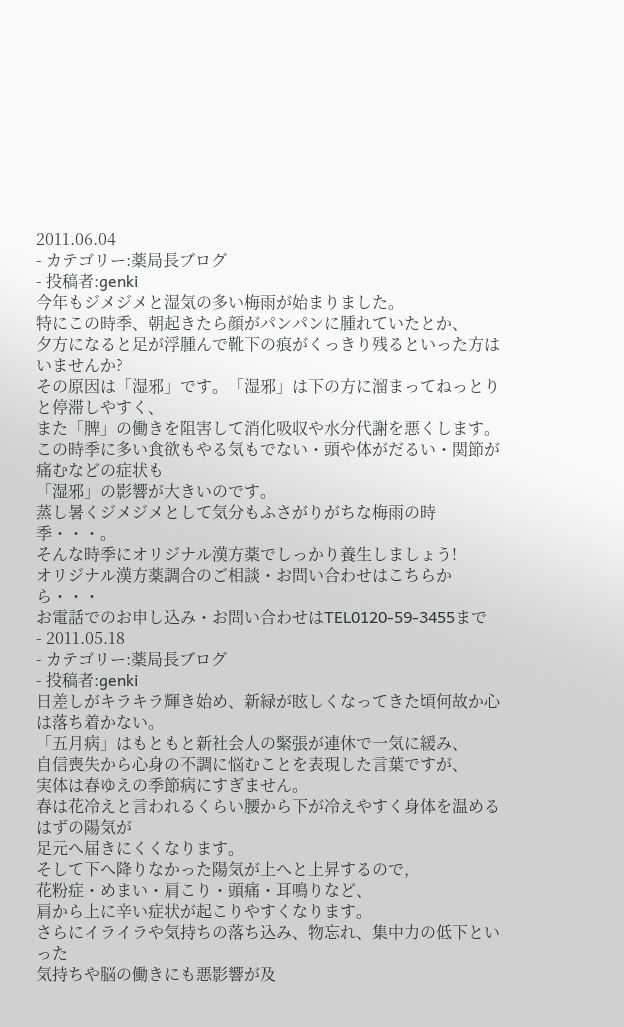2011.06.04
- カテゴリー:薬局長ブログ
- 投稿者:genki
今年もジメジメと湿気の多い梅雨が始まりました。
特にこの時季、朝起きたら顔がパンパンに腫れていたとか、
夕方になると足が浮腫んで靴下の痕がくっきり残るといった方はいませんか?
その原因は「湿邪」です。「湿邪」は下の方に溜まってねっとりと停滞しやすく、
また「脾」の働きを阻害して消化吸収や水分代謝を悪くします。
この時季に多い食欲もやる気もでない・頭や体がだるい・関節が痛むなどの症状も
「湿邪」の影響が大きいのです。
蒸し暑くジメジメとして気分もふさがりがちな梅雨の時季・・・。
そんな時季にオリジナル漢方薬でしっかり養生しましょう!
オリジナル漢方薬調合のご相談・お問い合わせはこちらから・・・
お電話でのお申し込み・お問い合わせはTEL0120‐59‐3455まで
- 2011.05.18
- カテゴリー:薬局長ブログ
- 投稿者:genki
日差しがキラキラ輝き始め、新緑が眩しくなってきた頃何故か心は落ち着かない。
「五月病」はもともと新社会人の緊張が連休で一気に緩み、
自信喪失から心身の不調に悩むことを表現した言葉ですが、
実体は春ゆえの季節病にすぎません。
春は花冷えと言われるくらい腰から下が冷えやすく身体を温めるはずの陽気が
足元へ届きにくくなります。
そして下へ降りなかった陽気が上へと上昇するので,
花粉症・めまい・肩こり・頭痛・耳鳴りなど、
肩から上に辛い症状が起こりやすくなります。
さらにイライラや気持ちの落ち込み、物忘れ、集中力の低下といった
気持ちや脳の働きにも悪影響が及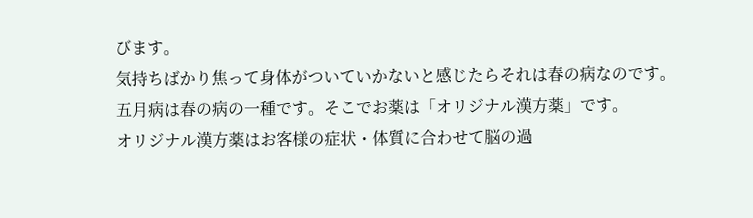びます。
気持ちばかり焦って身体がついていかないと感じたらそれは春の病なのです。
五月病は春の病の一種です。そこでお薬は「オリジナル漢方薬」です。
オリジナル漢方薬はお客様の症状・体質に合わせて脳の過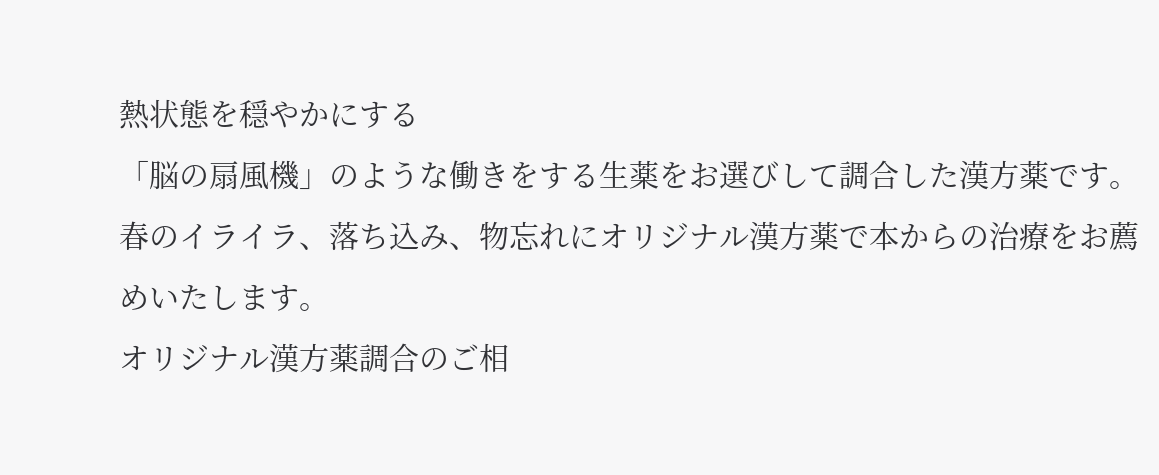熱状態を穏やかにする
「脳の扇風機」のような働きをする生薬をお選びして調合した漢方薬です。
春のイライラ、落ち込み、物忘れにオリジナル漢方薬で本からの治療をお薦めいたします。
オリジナル漢方薬調合のご相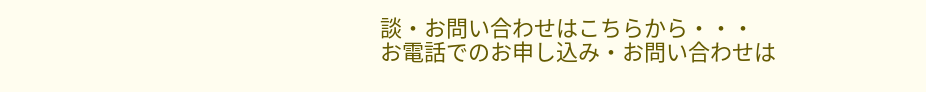談・お問い合わせはこちらから・・・
お電話でのお申し込み・お問い合わせは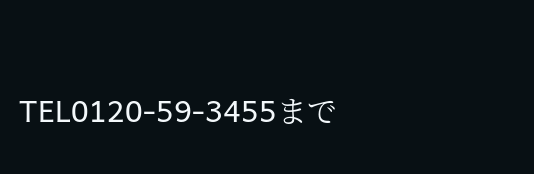TEL0120‐59‐3455まで